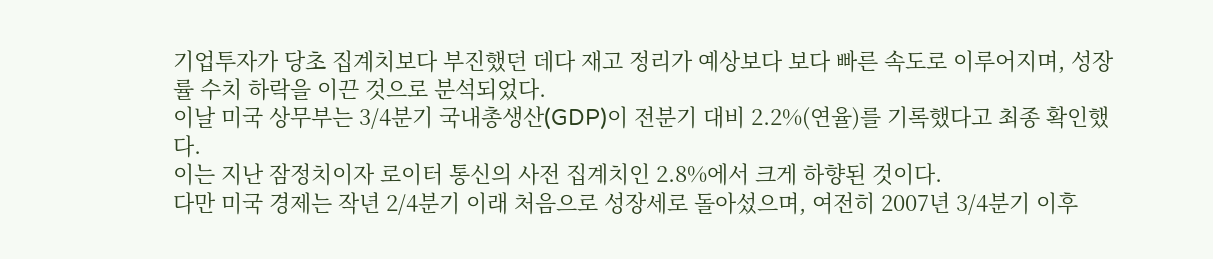기업투자가 당초 집계치보다 부진했던 데다 재고 정리가 예상보다 보다 빠른 속도로 이루어지며, 성장률 수치 하락을 이끈 것으로 분석되었다.
이날 미국 상무부는 3/4분기 국내총생산(GDP)이 전분기 대비 2.2%(연율)를 기록했다고 최종 확인했다.
이는 지난 잠정치이자 로이터 통신의 사전 집계치인 2.8%에서 크게 하향된 것이다.
다만 미국 경제는 작년 2/4분기 이래 처음으로 성장세로 돌아섰으며, 여전히 2007년 3/4분기 이후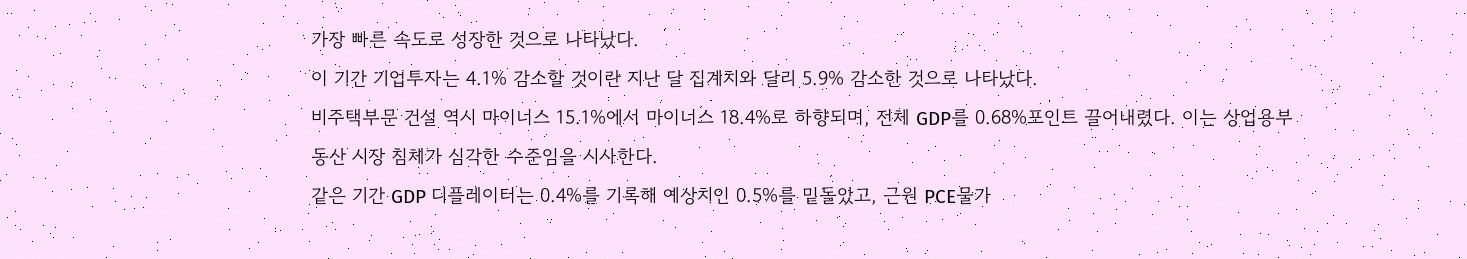가장 빠른 속도로 성장한 것으로 나타났다.
이 기간 기업투자는 4.1% 감소할 것이란 지난 달 집계치와 달리 5.9% 감소한 것으로 나타났다.
비주택부문 건설 역시 마이너스 15.1%에서 마이너스 18.4%로 하향되며, 전체 GDP를 0.68%포인트 끌어내렸다. 이는 상업용부동산 시장 침체가 심각한 수준임을 시사한다.
같은 기간 GDP 디플레이터는 0.4%를 기록해 예상치인 0.5%를 밑돌았고, 근원 PCE물가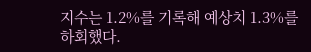지수는 1.2%를 기록해 예상치 1.3%를 하회했다.